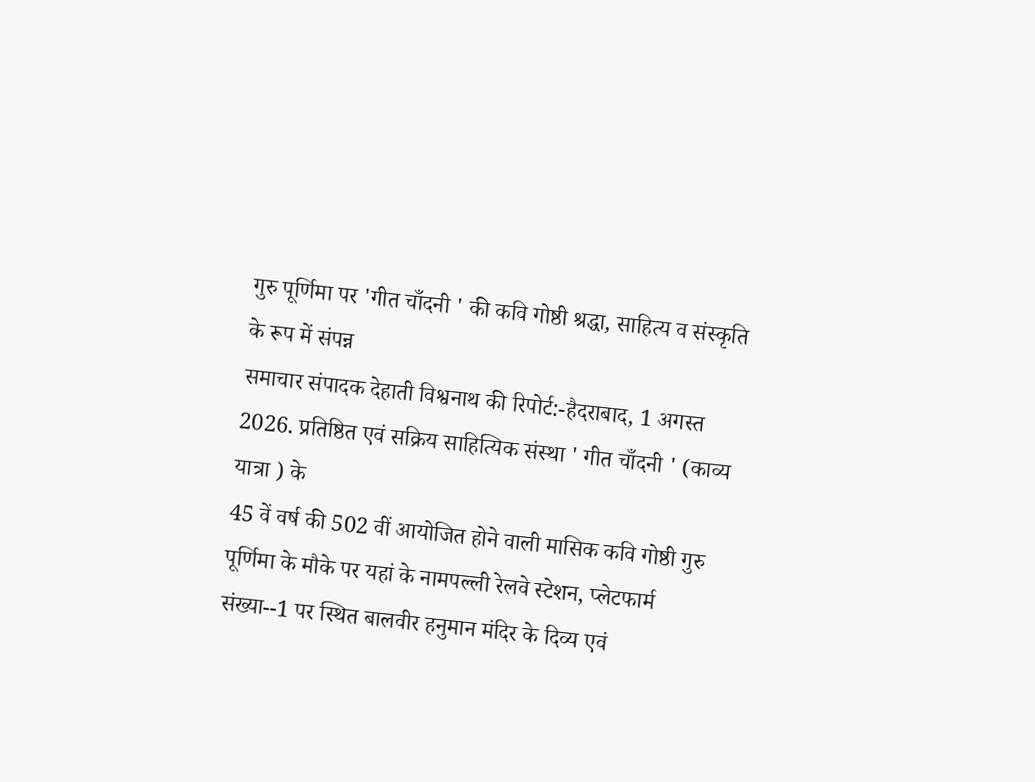गुरु पूर्णिमा पर 'गीत चाँदनी ' की कवि गोष्ठी श्रद्धा, साहित्य व संस्कृति के रूप में संपन्न
समाचार संपादक देहाती विश्वनाथ की रिपोर्ट:-हैदराबाद, 1 अगस्त 2026. प्रतिष्ठित एवं सक्रिय साहित्यिक संस्था ' गीत चाँदनी ' (काव्य यात्रा ) के
45 वें वर्ष की 502 वीं आयोजित होने वाली मासिक कवि गोष्ठी गुरु पूर्णिमा के मौके पर यहां के नामपल्ली रेलवे स्टेशन, प्लेटफार्म संख्या--1 पर स्थित बालवीर हनुमान मंदिर के दिव्य एवं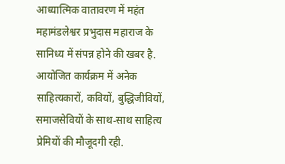आध्यात्मिक वातावरण में महंत महामंडलेश्वर प्रभुदास महाराज के सानिध्य में संपन्न होने की खबर है. आयोजित कार्यक्रम में अनेक साहित्यकारों, कवियों, बुद्धिजीवियों, समाजसेवियों के साथ-साथ साहित्य प्रेमियों की मौजूदगी रही.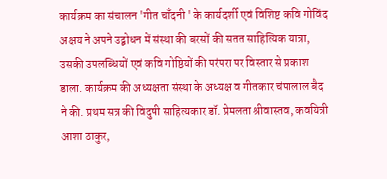कार्यक्रम का संचालन 'गीत चाँदनी ' के कार्यदर्शी एवं विशिष्ट कवि गोविंद अक्षय ने अपने उद्बोधन में संस्था की बरसों की सतत साहित्यिक यात्रा, उसकी उपलब्धियों एवं कवि गोष्ठियों की परंपरा पर विस्तार से प्रकाश डाला. कार्यक्रम की अध्यक्षता संस्था के अध्यक्ष व गीतकार चंपालाल बैद ने की. प्रथम सत्र की विदुषी साहित्यकार डॉ. प्रेमलता श्रीवास्तव, कवयित्री आशा ठाकुर,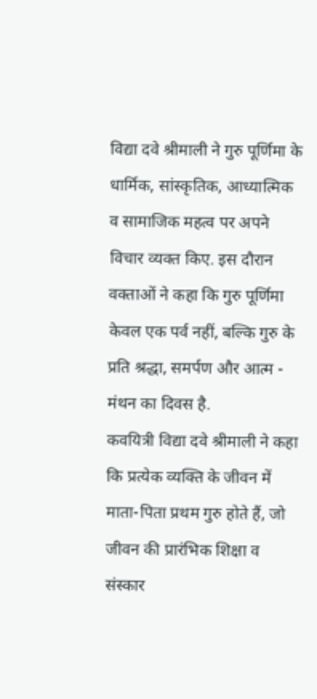विद्या दवे श्रीमाली ने गुरु पूर्णिमा के धार्मिक, सांस्कृतिक, आध्यात्मिक व सामाजिक महत्व पर अपने विचार व्यक्त किए. इस दौरान वक्ताओं ने कहा कि गुरु पूर्णिमा केवल एक पर्व नहीं, बल्कि गुरु के प्रति श्रद्धा, समर्पण और आत्म - मंथन का दिवस है.
कवयित्री विद्या दवे श्रीमाली ने कहा कि प्रत्येक व्यक्ति के जीवन में माता-पिता प्रथम गुरु होते हैं, जो जीवन की प्रारंभिक शिक्षा व संस्कार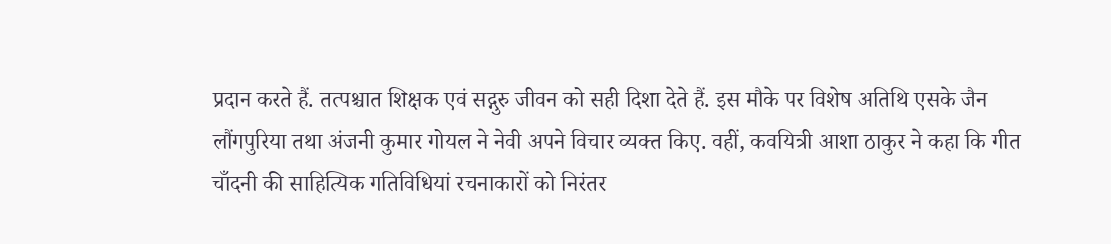प्रदान करते हैं. तत्पश्चात शिक्षक एवं सद्गुरु जीवन को सही दिशा देते हैं. इस मौके पर विशेष अतिथि एसके जैन लौंगपुरिया तथा अंजनी कुमार गोयल ने नेवी अपने विचार व्यक्त किए. वहीं, कवयित्री आशा ठाकुर ने कहा कि गीत चाँदनी की साहित्यिक गतिविधियां रचनाकारों को निरंतर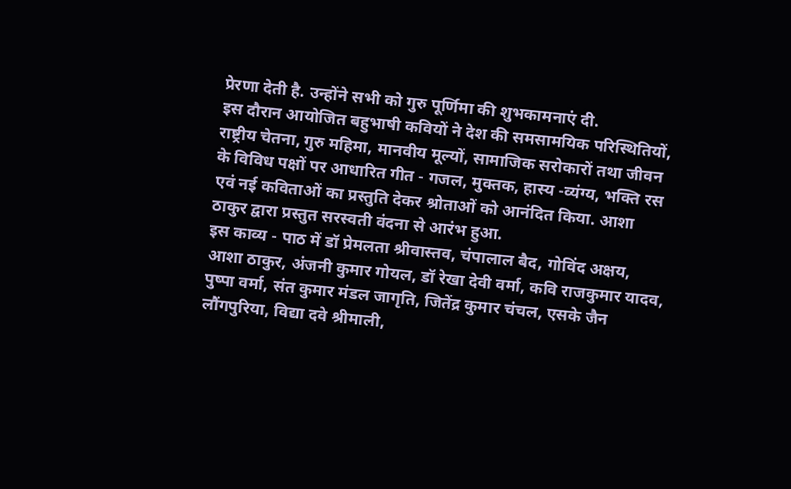प्रेरणा देती है. उन्होंने सभी को गुरु पूर्णिमा की शुभकामनाएं दी.
इस दौरान आयोजित बहुभाषी कवियों ने देश की समसामयिक परिस्थितियों, राष्ट्रीय चेतना, गुरु महिमा, मानवीय मूल्यों, सामाजिक सरोकारों तथा जीवन के विविध पक्षों पर आधारित गीत - गजल, मुक्तक, हास्य -व्यंग्य, भक्ति रस एवं नई कविताओं का प्रस्तुति देकर श्रोताओं को आनंदित किया. आशा ठाकुर द्वारा प्रस्तुत सरस्वती वंदना से आरंभ हुआ.
इस काव्य - पाठ में डॉ प्रेमलता श्रीवास्तव, चंपालाल बैद, गोविंद अक्षय, आशा ठाकुर, अंजनी कुमार गोयल, डॉ रेखा देवी वर्मा, कवि राजकुमार यादव, पुष्पा वर्मा, संत कुमार मंडल जागृति, जितेंद्र कुमार चंचल, एसके जैन लौंगपुरिया, विद्या दवे श्रीमाली,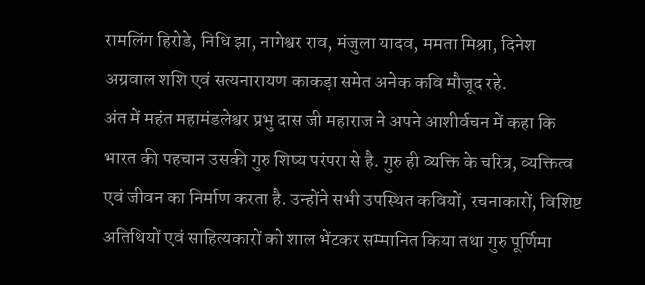रामलिंग हिरोडे, निधि झा, नागेश्वर राव, मंजुला यादव, ममता मिश्रा, दिनेश अग्रवाल शशि एवं सत्यनारायण काकड़ा समेत अनेक कवि मौजूद रहे.
अंत में महंत महामंडलेश्वर प्रभु दास जी महाराज ने अपने आशीर्वचन में कहा कि भारत की पहचान उसकी गुरु शिष्य परंपरा से है. गुरु ही व्यक्ति के चरित्र, व्यक्तित्व एवं जीवन का निर्माण करता है. उन्होंने सभी उपस्थित कवियों, रचनाकारों, विशिष्ट अतिथियों एवं साहित्यकारों को शाल भेंटकर सम्मानित किया तथा गुरु पूर्णिमा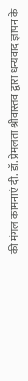की मंगल कामनाएं दी. डॉ. प्रेमलता श्रीवास्तव द्वारा धन्यवाद ज्ञापन के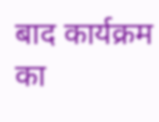बाद कार्यक्रम का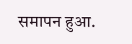समापन हुआ.